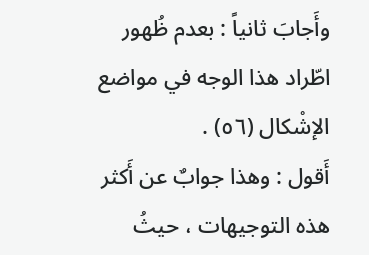وأَجابَ ثانياً : بعدم ظُهور اطّراد هذا الوجه في مواضع الإشْكال (٥٦) .
أَقول : وهذا جوابٌ عن أَكثر هذه التوجيهات ، حيثُ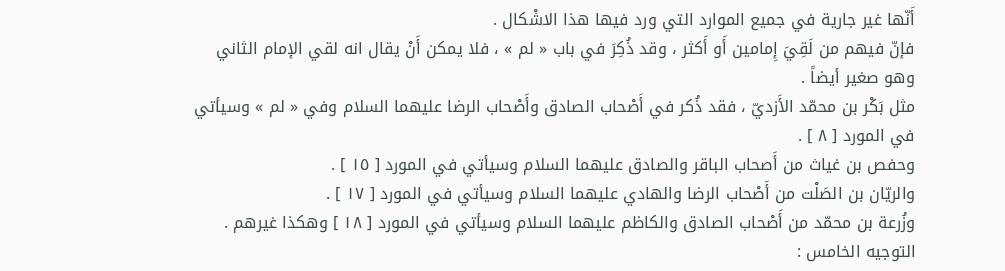أَنّها غير جارية في جميع الموارد التي ورد فيها هذا الاشْكال .
فإنّ فيهم من لَقِيَ إِمامين أَو أَكثر ، وقد ذُكِرَ في باب « لم » ، فلا يمكن أَنْ يقال انه لقي الإمام الثاني وهو صغير أيضاً .
مثل بَكْر بن محمّد الأَزديّ ، فقد ذُكر في أَصْحاب الصادق وأَصْحاب الرضا عليهما السلام وفي « لم » وسيأتي في المورد [ ٨ ] .
وحفص بن غياث من أَصحاب الباقر والصادق عليهما السلام وسيأتي في المورد [ ١٥ ] .
والريّان بن الصَلْت من أَصْحاب الرضا والهادي عليهما السلام وسيأتي في المورد [ ١٧ ] .
وزُرعة بن محمّد من أَصْحاب الصادق والكاظم عليهما السلام وسيأتي في المورد [ ١٨ ] وهكذا غيرهم .
التوجيه الخامس :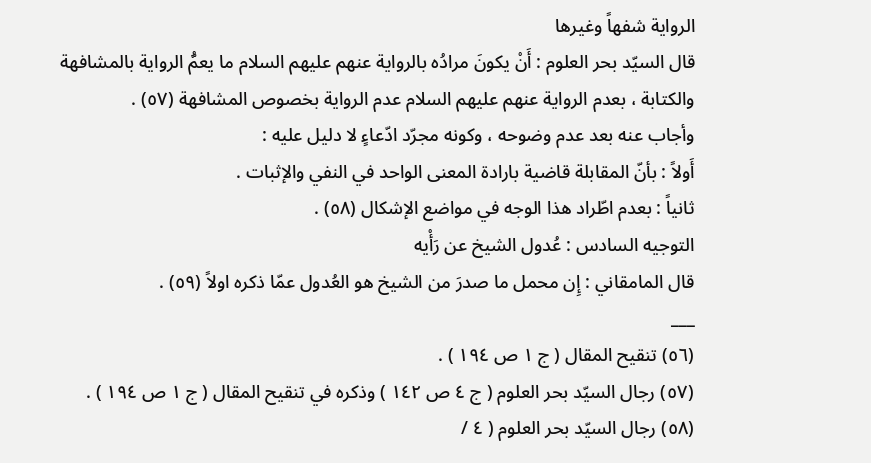الرواية شفهاً وغيرها
قال السيّد بحر العلوم : أَنْ يكونَ مرادُه بالرواية عنهم عليهم السلام ما يعمُّ الرواية بالمشافهة والكتابة ، بعدم الرواية عنهم عليهم السلام عدم الرواية بخصوص المشافهة (٥٧) .
وأجاب عنه بعد عدم وضوحه ، وكونه مجرّد ادّعاءٍ لا دليل عليه :
أَولاً : بأنّ المقابلة قاضية بارادة المعنى الواحد في النفي والإثبات .
ثانياً : بعدم اطّراد هذا الوجه في مواضع الإشكال (٥٨) .
التوجيه السادس : عُدول الشيخ عن رَأْيه
قال المامقاني : إِن محمل ما صدرَ من الشيخ هو العُدول عمّا ذكره اولاً (٥٩) .
___
(٥٦) تنقيح المقال ( ج ١ ص ١٩٤ ) .
(٥٧) رجال السيّد بحر العلوم ( ج ٤ ص ١٤٢ ) وذكره في تنقيح المقال ( ج ١ ص ١٩٤ ) .
(٥٨) رجال السيّد بحر العلوم ( ٤ /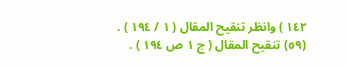١٤٢ ) وانظر تنقيح المقال ( ١ / ١٩٤ ) .
(٥٩) تنقيح المقال ( ج ١ ص ١٩٤ ) .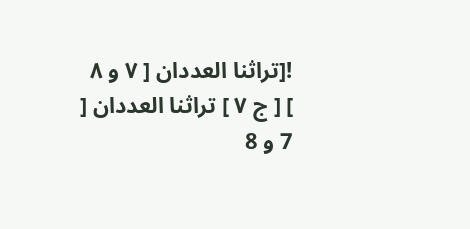![تراثنا العددان [ ٧ و ٨ ] [ ج ٧ ] تراثنا العددان [ 7 و 8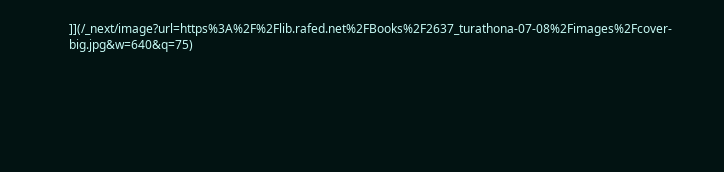]](/_next/image?url=https%3A%2F%2Flib.rafed.net%2FBooks%2F2637_turathona-07-08%2Fimages%2Fcover-big.jpg&w=640&q=75)